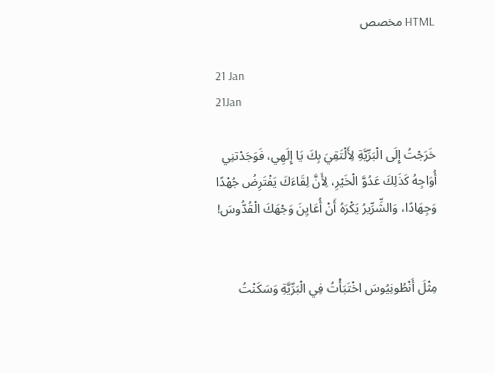HTML مخصص

21 Jan
21Jan

خَرَجْتُ إِلَى الْبَرِّيَّةِ لِأَلْتَقِيَ بِكَ يَا إِلَهِي، فَوَجَدْتنِي أُوَاجِهُ كَذَلِكَ عَدُوَّ الْخَيْرِ، لِأَنَّ لِقَاءَكَ يَفْتَرِضُ جُهْدًا وَجِهَادًا، وَالشِّرِّيرُ يَكْرَهُ أَنْ أُعَايِنَ وَجْهَكَ الْقُدُّوسَ!


مِثْلَ أَنْطُونِيُوسَ اخْتَبَأْتُ فِي الْبَرِّيَّةِ وَسَكَنْتُ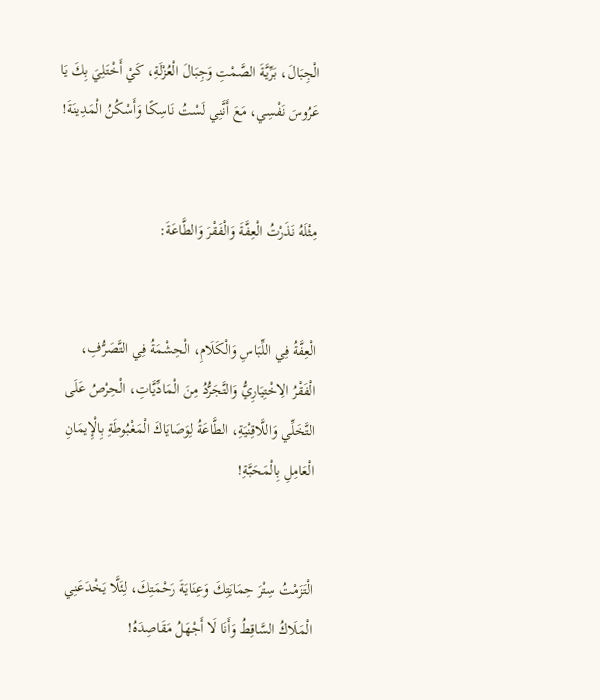الْجِبَالَ، بَرِّيَّةَ الصَّمْتِ وَجِبَالَ الْعُزْلَةِ، كَيْ أَخْتَلِيَ بِكَ يَا عَرُوسَ نَفْسِي، مَعَ أَنَّنِي لَسْتُ نَاسِكًا وَأَسْكُنُ الْمَدِينَةَ!


مِثْلَهُ نَذَرْتُ الْعِفَّةَ وَالْفَقْرَ وَالطَّاعَةَ:


الْعِفَّةُ فِي اللِّبَاسِ وَالْكَلَامِ، الْحِشْمَةُ فِي التَّصَرُّفِ، الْفَقْرُ الِاخْتِيَارِيُّ وَالتَّجَرُّدُ مِنَ الْمَادِّيَّاتِ، الْحِرْصُ عَلَى التَّخَلِّي وَاللَّاقِنْيَةِ، الطَّاعَةُ لِوَصَايَاكَ الْمَغْبُوطَةِ بِالْإِيمَانِ الْعَامِلِ بِالْمَحَبَّةِ!


الْتَزَمْتُ سِتْرَ حِمَايَتِكَ وَعِنَايَةَ رَحْمَتِكَ، لِئَلَّا يَخْدَعَنِي الْمَلَاكُ السَّاقِطُ وَأَنَا لَا أَجْهَلُ مَقَاصِدَهُ!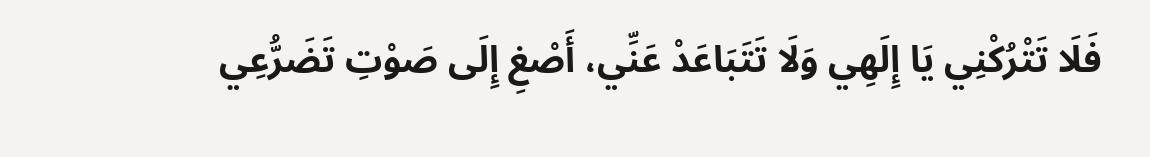فَلَا تَتْرُكْنِي يَا إِلَهِي وَلَا تَتَبَاعَدْ عَنِّي، أَصْغِ إِلَى صَوْتِ تَضَرُّعِي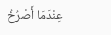عِنْدَمَا أَصْرُخُ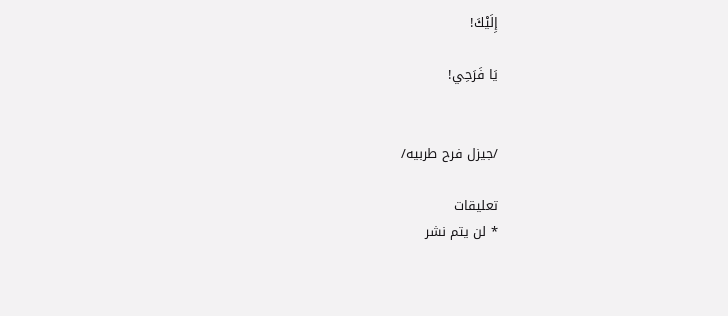إِلَيْكَ!

يَا فَرَحِي!


/جيزل فرح طربيه/

تعليقات
* لن يتم نشر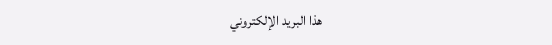هذا البريد الإلكتروني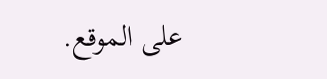على الموقع.